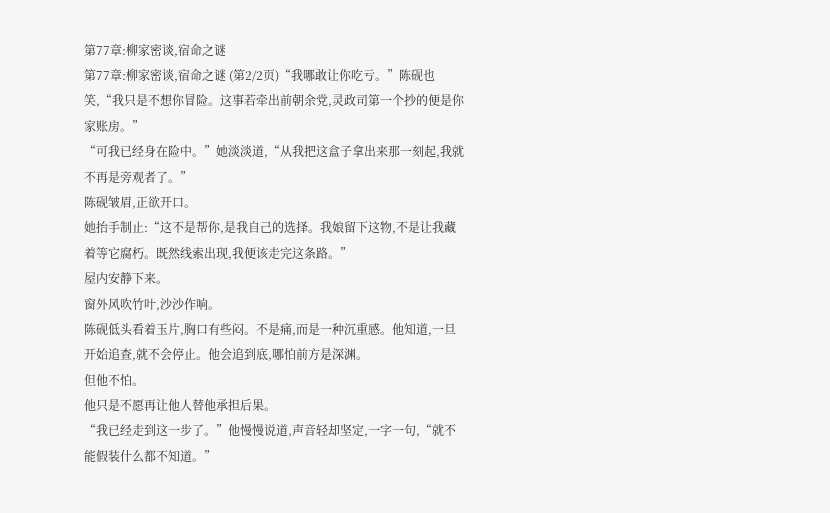第77章:柳家密谈,宿命之谜
第77章:柳家密谈,宿命之谜 (第2/2页)“我哪敢让你吃亏。”陈砚也笑,“我只是不想你冒险。这事若牵出前朝余党,灵政司第一个抄的便是你家账房。”
“可我已经身在险中。”她淡淡道,“从我把这盒子拿出来那一刻起,我就不再是旁观者了。”
陈砚皱眉,正欲开口。
她抬手制止:“这不是帮你,是我自己的选择。我娘留下这物,不是让我藏着等它腐朽。既然线索出现,我便该走完这条路。”
屋内安静下来。
窗外风吹竹叶,沙沙作响。
陈砚低头看着玉片,胸口有些闷。不是痛,而是一种沉重感。他知道,一旦开始追查,就不会停止。他会追到底,哪怕前方是深渊。
但他不怕。
他只是不愿再让他人替他承担后果。
“我已经走到这一步了。”他慢慢说道,声音轻却坚定,一字一句,“就不能假装什么都不知道。”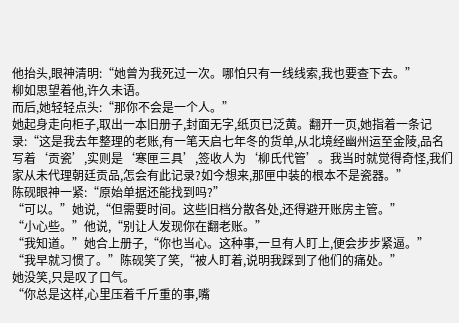他抬头,眼神清明:“她曾为我死过一次。哪怕只有一线线索,我也要查下去。”
柳如思望着他,许久未语。
而后,她轻轻点头:“那你不会是一个人。”
她起身走向柜子,取出一本旧册子,封面无字,纸页已泛黄。翻开一页,她指着一条记录:“这是我去年整理的老账,有一笔天启七年冬的货单,从北境经幽州运至金陵,品名写着‘贡瓷’,实则是‘寒匣三具’,签收人为‘柳氏代管’。我当时就觉得奇怪,我们家从未代理朝廷贡品,怎会有此记录?如今想来,那匣中装的根本不是瓷器。”
陈砚眼神一紧:“原始单据还能找到吗?”
“可以。”她说,“但需要时间。这些旧档分散各处,还得避开账房主管。”
“小心些。”他说,“别让人发现你在翻老账。”
“我知道。”她合上册子,“你也当心。这种事,一旦有人盯上,便会步步紧逼。”
“我早就习惯了。”陈砚笑了笑,“被人盯着,说明我踩到了他们的痛处。”
她没笑,只是叹了口气。
“你总是这样,心里压着千斤重的事,嘴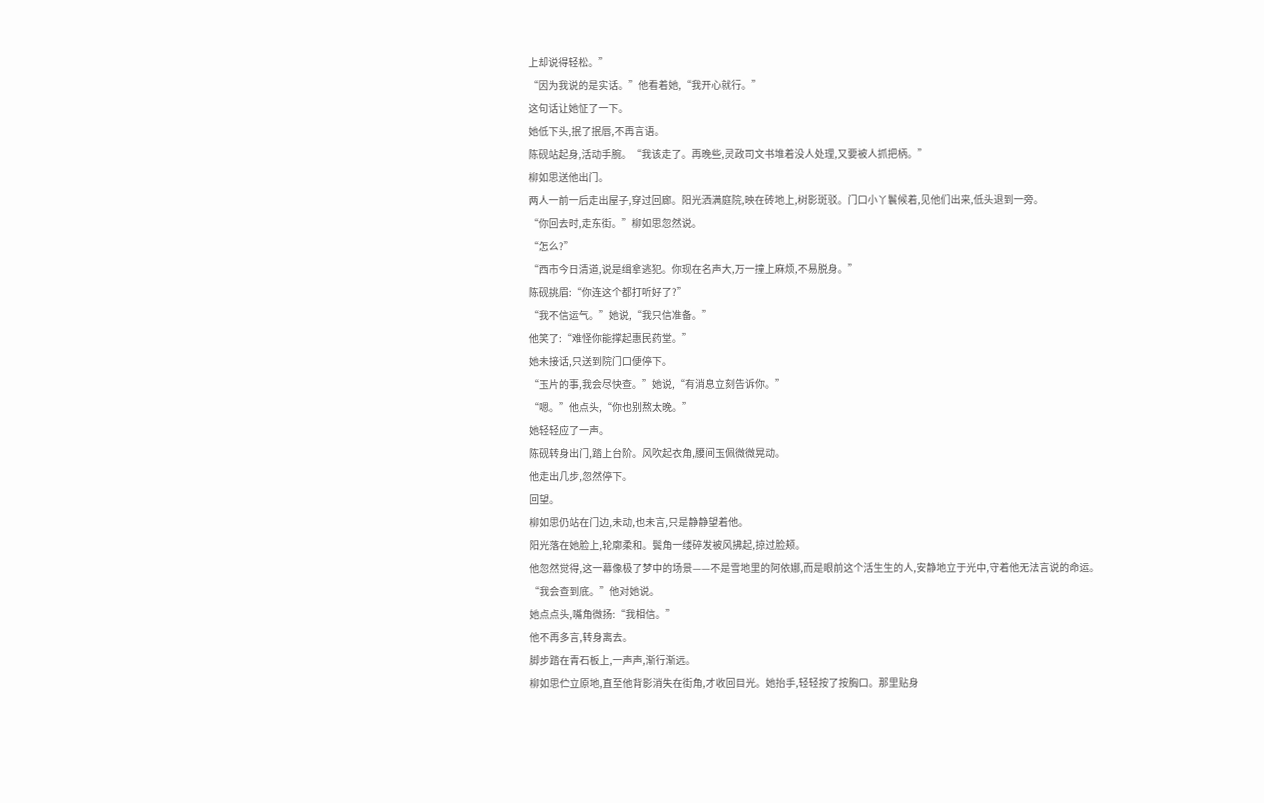上却说得轻松。”
“因为我说的是实话。”他看着她,“我开心就行。”
这句话让她怔了一下。
她低下头,抿了抿唇,不再言语。
陈砚站起身,活动手腕。“我该走了。再晚些,灵政司文书堆着没人处理,又要被人抓把柄。”
柳如思送他出门。
两人一前一后走出屋子,穿过回廊。阳光洒满庭院,映在砖地上,树影斑驳。门口小丫鬟候着,见他们出来,低头退到一旁。
“你回去时,走东街。”柳如思忽然说。
“怎么?”
“西市今日清道,说是缉拿逃犯。你现在名声大,万一撞上麻烦,不易脱身。”
陈砚挑眉:“你连这个都打听好了?”
“我不信运气。”她说,“我只信准备。”
他笑了:“难怪你能撑起惠民药堂。”
她未接话,只送到院门口便停下。
“玉片的事,我会尽快查。”她说,“有消息立刻告诉你。”
“嗯。”他点头,“你也别熬太晚。”
她轻轻应了一声。
陈砚转身出门,踏上台阶。风吹起衣角,腰间玉佩微微晃动。
他走出几步,忽然停下。
回望。
柳如思仍站在门边,未动,也未言,只是静静望着他。
阳光落在她脸上,轮廓柔和。鬓角一缕碎发被风拂起,掠过脸颊。
他忽然觉得,这一幕像极了梦中的场景——不是雪地里的阿依娜,而是眼前这个活生生的人,安静地立于光中,守着他无法言说的命运。
“我会查到底。”他对她说。
她点点头,嘴角微扬:“我相信。”
他不再多言,转身离去。
脚步踏在青石板上,一声声,渐行渐远。
柳如思伫立原地,直至他背影消失在街角,才收回目光。她抬手,轻轻按了按胸口。那里贴身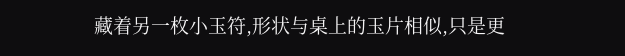藏着另一枚小玉符,形状与桌上的玉片相似,只是更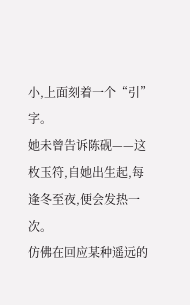小,上面刻着一个“引”字。
她未曾告诉陈砚——这枚玉符,自她出生起,每逢冬至夜,便会发热一次。
仿佛在回应某种遥远的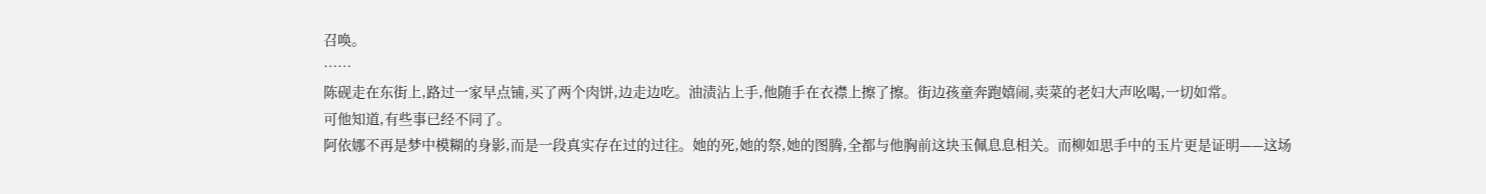召唤。
……
陈砚走在东街上,路过一家早点铺,买了两个肉饼,边走边吃。油渍沾上手,他随手在衣襟上擦了擦。街边孩童奔跑嬉闹,卖菜的老妇大声吆喝,一切如常。
可他知道,有些事已经不同了。
阿依娜不再是梦中模糊的身影,而是一段真实存在过的过往。她的死,她的祭,她的图腾,全都与他胸前这块玉佩息息相关。而柳如思手中的玉片更是证明——这场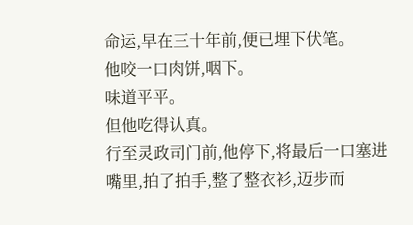命运,早在三十年前,便已埋下伏笔。
他咬一口肉饼,咽下。
味道平平。
但他吃得认真。
行至灵政司门前,他停下,将最后一口塞进嘴里,拍了拍手,整了整衣衫,迈步而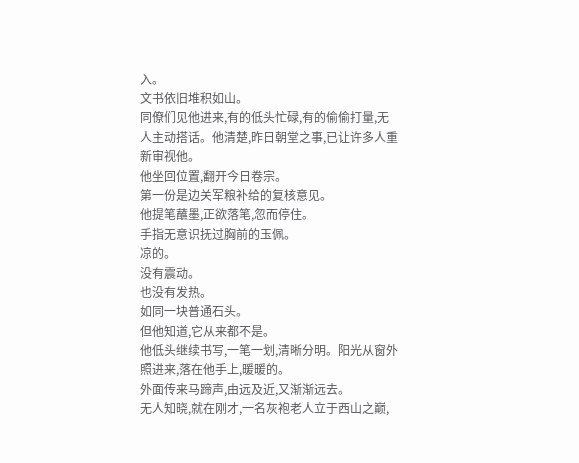入。
文书依旧堆积如山。
同僚们见他进来,有的低头忙碌,有的偷偷打量,无人主动搭话。他清楚,昨日朝堂之事,已让许多人重新审视他。
他坐回位置,翻开今日卷宗。
第一份是边关军粮补给的复核意见。
他提笔蘸墨,正欲落笔,忽而停住。
手指无意识抚过胸前的玉佩。
凉的。
没有震动。
也没有发热。
如同一块普通石头。
但他知道,它从来都不是。
他低头继续书写,一笔一划,清晰分明。阳光从窗外照进来,落在他手上,暖暖的。
外面传来马蹄声,由远及近,又渐渐远去。
无人知晓,就在刚才,一名灰袍老人立于西山之巅,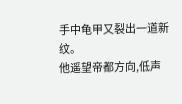手中龟甲又裂出一道新纹。
他遥望帝都方向,低声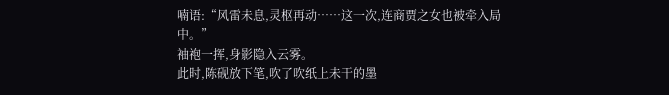喃语:“风雷未息,灵枢再动……这一次,连商贾之女也被牵入局中。”
袖袍一挥,身影隐入云雾。
此时,陈砚放下笔,吹了吹纸上未干的墨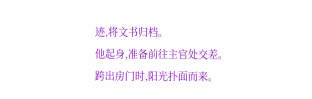迹,将文书归档。
他起身,准备前往主官处交差。
跨出房门时,阳光扑面而来。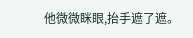他微微眯眼,抬手遮了遮。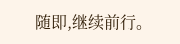随即,继续前行。